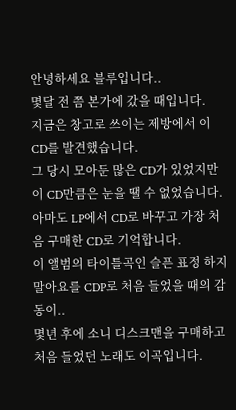안녕하세요 블루입니다..
몇달 전 쯤 본가에 갔을 때입니다.
지금은 창고로 쓰이는 제방에서 이 CD를 발견했습니다.
그 당시 모아둔 많은 CD가 있었지만 이 CD만큼은 눈을 땔 수 없었습니다.
아마도 LP에서 CD로 바꾸고 가장 처음 구매한 CD로 기억합니다.
이 앨범의 타이틀곡인 슬픈 표정 하지 말아요를 CDP로 처음 들었을 때의 감동이..
몇년 후에 소니 디스크맨을 구매하고 처음 들었던 노래도 이곡입니다.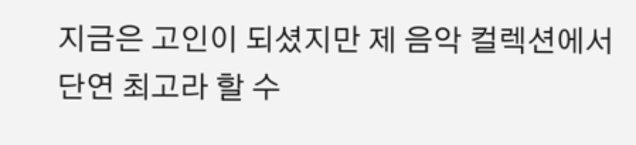지금은 고인이 되셨지만 제 음악 컬렉션에서 단연 최고라 할 수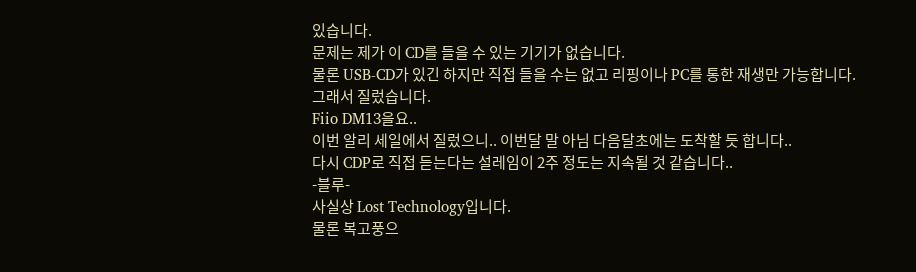있습니다.
문제는 제가 이 CD를 들을 수 있는 기기가 없습니다.
물론 USB-CD가 있긴 하지만 직접 들을 수는 없고 리핑이나 PC를 통한 재생만 가능합니다.
그래서 질렀습니다.
Fiio DM13을요..
이번 알리 세일에서 질렀으니.. 이번달 말 아님 다음달초에는 도착할 듯 합니다..
다시 CDP로 직접 듣는다는 설레임이 2주 정도는 지속될 것 같습니다..
-블루-
사실상 Lost Technology입니다.
물론 복고풍으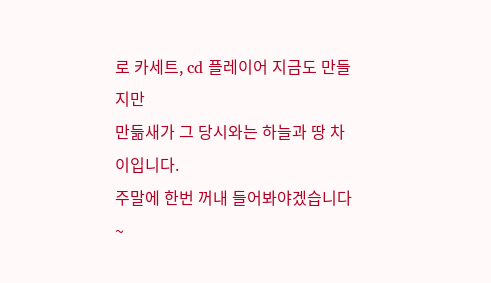로 카세트, cd 플레이어 지금도 만들지만
만듦새가 그 당시와는 하늘과 땅 차이입니다.
주말에 한번 꺼내 들어봐야겠습니다~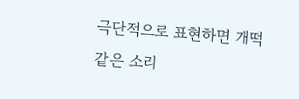극단적으로 표현하면 개떡 같은 소리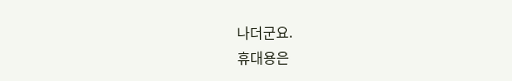나더군요.
휴대용은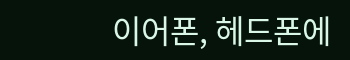이어폰, 헤드폰에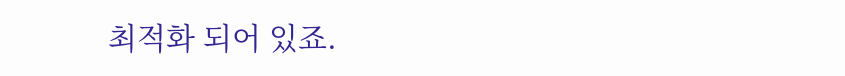최적화 되어 있죠.